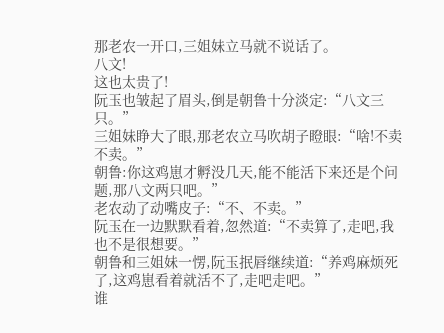那老农一开口,三姐妹立马就不说话了。
八文!
这也太贵了!
阮玉也皱起了眉头,倒是朝鲁十分淡定:“八文三只。”
三姐妹睁大了眼,那老农立马吹胡子瞪眼:“啥!不卖不卖。”
朝鲁:你这鸡崽才孵没几天,能不能活下来还是个问题,那八文两只吧。”
老农动了动嘴皮子:“不、不卖。”
阮玉在一边默默看着,忽然道:“不卖算了,走吧,我也不是很想要。”
朝鲁和三姐妹一愣,阮玉抿唇继续道:“养鸡麻烦死了,这鸡崽看着就活不了,走吧走吧。”
谁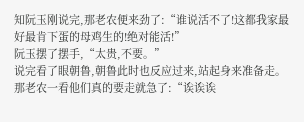知阮玉刚说完,那老农便来劲了:“谁说活不了!这都我家最好最肯下蛋的母鸡生的!绝对能活!”
阮玉摆了摆手,“太贵,不要。”
说完看了眼朝鲁,朝鲁此时也反应过来,站起身来准备走。
那老农一看他们真的要走就急了:“诶诶诶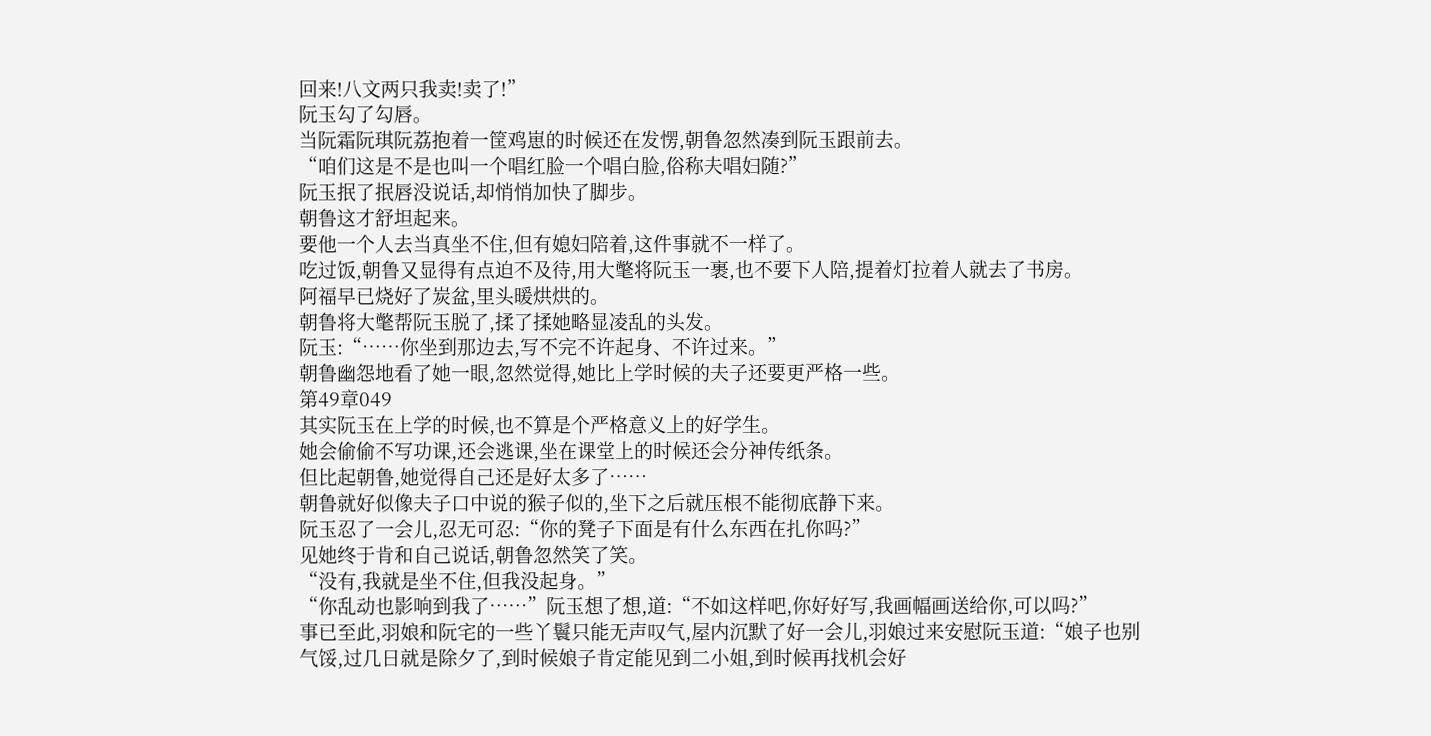回来!八文两只我卖!卖了!”
阮玉勾了勾唇。
当阮霜阮琪阮荔抱着一筐鸡崽的时候还在发愣,朝鲁忽然凑到阮玉跟前去。
“咱们这是不是也叫一个唱红脸一个唱白脸,俗称夫唱妇随?”
阮玉抿了抿唇没说话,却悄悄加快了脚步。
朝鲁这才舒坦起来。
要他一个人去当真坐不住,但有媳妇陪着,这件事就不一样了。
吃过饭,朝鲁又显得有点迫不及待,用大氅将阮玉一裹,也不要下人陪,提着灯拉着人就去了书房。
阿福早已烧好了炭盆,里头暖烘烘的。
朝鲁将大氅帮阮玉脱了,揉了揉她略显凌乱的头发。
阮玉:“……你坐到那边去,写不完不许起身、不许过来。”
朝鲁幽怨地看了她一眼,忽然觉得,她比上学时候的夫子还要更严格一些。
第49章049
其实阮玉在上学的时候,也不算是个严格意义上的好学生。
她会偷偷不写功课,还会逃课,坐在课堂上的时候还会分神传纸条。
但比起朝鲁,她觉得自己还是好太多了……
朝鲁就好似像夫子口中说的猴子似的,坐下之后就压根不能彻底静下来。
阮玉忍了一会儿,忍无可忍:“你的凳子下面是有什么东西在扎你吗?”
见她终于肯和自己说话,朝鲁忽然笑了笑。
“没有,我就是坐不住,但我没起身。”
“你乱动也影响到我了……”阮玉想了想,道:“不如这样吧,你好好写,我画幅画送给你,可以吗?”
事已至此,羽娘和阮宅的一些丫鬟只能无声叹气,屋内沉默了好一会儿,羽娘过来安慰阮玉道:“娘子也别气馁,过几日就是除夕了,到时候娘子肯定能见到二小姐,到时候再找机会好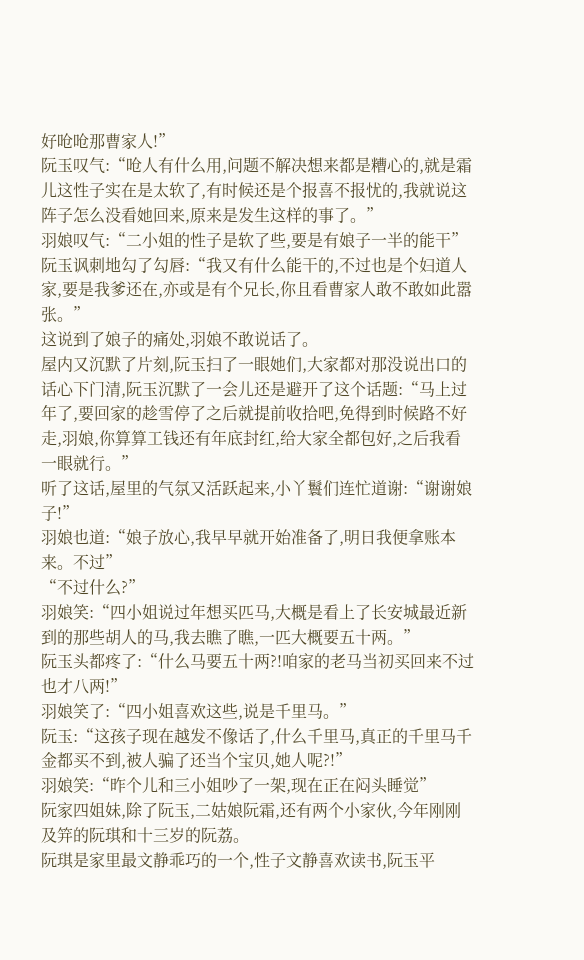好呛呛那曹家人!”
阮玉叹气:“呛人有什么用,问题不解决想来都是糟心的,就是霜儿这性子实在是太软了,有时候还是个报喜不报忧的,我就说这阵子怎么没看她回来,原来是发生这样的事了。”
羽娘叹气:“二小姐的性子是软了些,要是有娘子一半的能干”
阮玉讽刺地勾了勾唇:“我又有什么能干的,不过也是个妇道人家,要是我爹还在,亦或是有个兄长,你且看曹家人敢不敢如此嚣张。”
这说到了娘子的痛处,羽娘不敢说话了。
屋内又沉默了片刻,阮玉扫了一眼她们,大家都对那没说出口的话心下门清,阮玉沉默了一会儿还是避开了这个话题:“马上过年了,要回家的趁雪停了之后就提前收拾吧,免得到时候路不好走,羽娘,你算算工钱还有年底封红,给大家全都包好,之后我看一眼就行。”
听了这话,屋里的气氛又活跃起来,小丫鬟们连忙道谢:“谢谢娘子!”
羽娘也道:“娘子放心,我早早就开始准备了,明日我便拿账本来。不过”
“不过什么?”
羽娘笑:“四小姐说过年想买匹马,大概是看上了长安城最近新到的那些胡人的马,我去瞧了瞧,一匹大概要五十两。”
阮玉头都疼了:“什么马要五十两?!咱家的老马当初买回来不过也才八两!”
羽娘笑了:“四小姐喜欢这些,说是千里马。”
阮玉:“这孩子现在越发不像话了,什么千里马,真正的千里马千金都买不到,被人骗了还当个宝贝,她人呢?!”
羽娘笑:“昨个儿和三小姐吵了一架,现在正在闷头睡觉”
阮家四姐妹,除了阮玉,二姑娘阮霜,还有两个小家伙,今年刚刚及笄的阮琪和十三岁的阮荔。
阮琪是家里最文静乖巧的一个,性子文静喜欢读书,阮玉平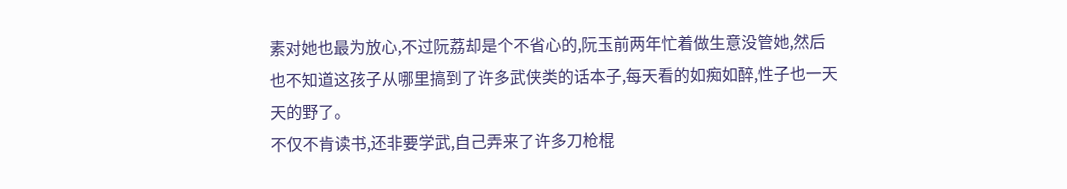素对她也最为放心,不过阮荔却是个不省心的,阮玉前两年忙着做生意没管她,然后也不知道这孩子从哪里搞到了许多武侠类的话本子,每天看的如痴如醉,性子也一天天的野了。
不仅不肯读书,还非要学武,自己弄来了许多刀枪棍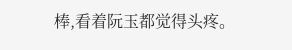棒,看着阮玉都觉得头疼。